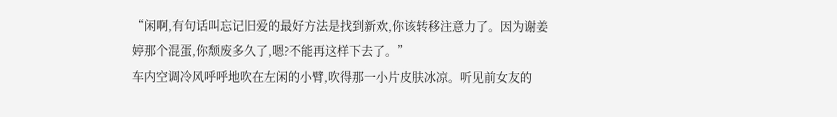“闲啊,有句话叫忘记旧爱的最好方法是找到新欢,你该转移注意力了。因为谢姜婷那个混蛋,你颓废多久了,嗯?不能再这样下去了。”
车内空调冷风呼呼地吹在左闲的小臂,吹得那一小片皮肤冰凉。听见前女友的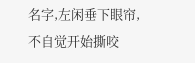名字,左闲垂下眼帘,不自觉开始撕咬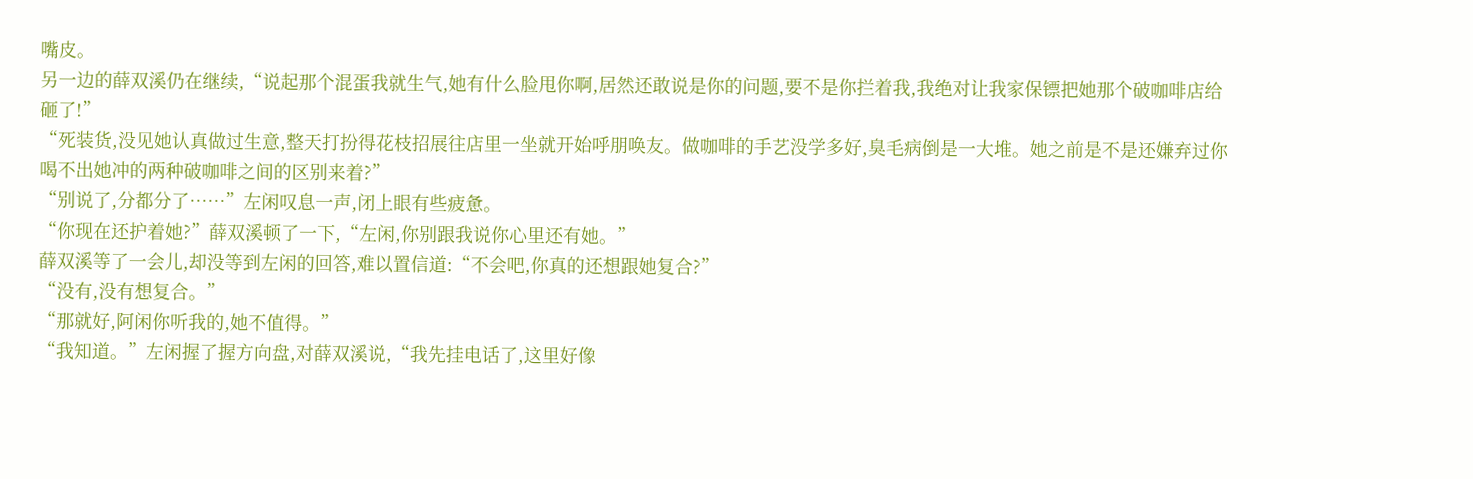嘴皮。
另一边的薛双溪仍在继续,“说起那个混蛋我就生气,她有什么脸甩你啊,居然还敢说是你的问题,要不是你拦着我,我绝对让我家保镖把她那个破咖啡店给砸了!”
“死装货,没见她认真做过生意,整天打扮得花枝招展往店里一坐就开始呼朋唤友。做咖啡的手艺没学多好,臭毛病倒是一大堆。她之前是不是还嫌弃过你喝不出她冲的两种破咖啡之间的区别来着?”
“别说了,分都分了……”左闲叹息一声,闭上眼有些疲惫。
“你现在还护着她?”薛双溪顿了一下,“左闲,你别跟我说你心里还有她。”
薛双溪等了一会儿,却没等到左闲的回答,难以置信道:“不会吧,你真的还想跟她复合?”
“没有,没有想复合。”
“那就好,阿闲你听我的,她不值得。”
“我知道。”左闲握了握方向盘,对薛双溪说,“我先挂电话了,这里好像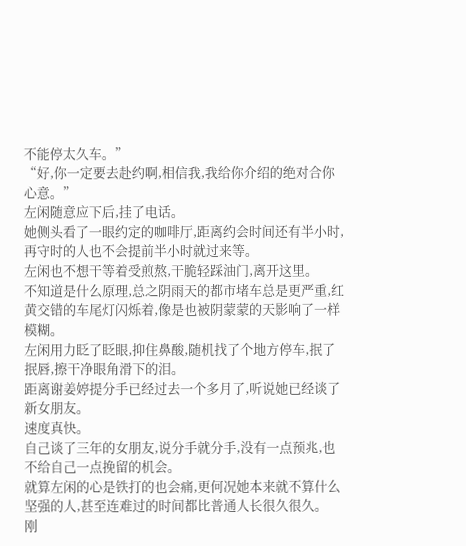不能停太久车。”
“好,你一定要去赴约啊,相信我,我给你介绍的绝对合你心意。”
左闲随意应下后,挂了电话。
她侧头看了一眼约定的咖啡厅,距离约会时间还有半小时,再守时的人也不会提前半小时就过来等。
左闲也不想干等着受煎熬,干脆轻踩油门,离开这里。
不知道是什么原理,总之阴雨天的都市堵车总是更严重,红黄交错的车尾灯闪烁着,像是也被阴蒙蒙的天影响了一样模糊。
左闲用力眨了眨眼,抑住鼻酸,随机找了个地方停车,抿了抿唇,擦干净眼角滑下的泪。
距离谢姜婷提分手已经过去一个多月了,听说她已经谈了新女朋友。
速度真快。
自己谈了三年的女朋友,说分手就分手,没有一点预兆,也不给自己一点挽留的机会。
就算左闲的心是铁打的也会痛,更何况她本来就不算什么坚强的人,甚至连难过的时间都比普通人长很久很久。
刚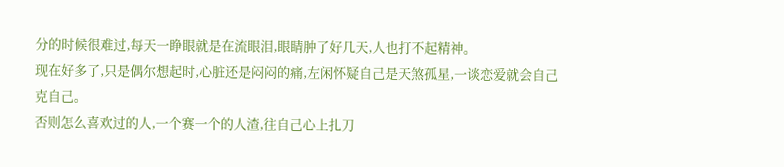分的时候很难过,每天一睁眼就是在流眼泪,眼睛肿了好几天,人也打不起精神。
现在好多了,只是偶尔想起时,心脏还是闷闷的痛,左闲怀疑自己是天煞孤星,一谈恋爱就会自己克自己。
否则怎么喜欢过的人,一个赛一个的人渣,往自己心上扎刀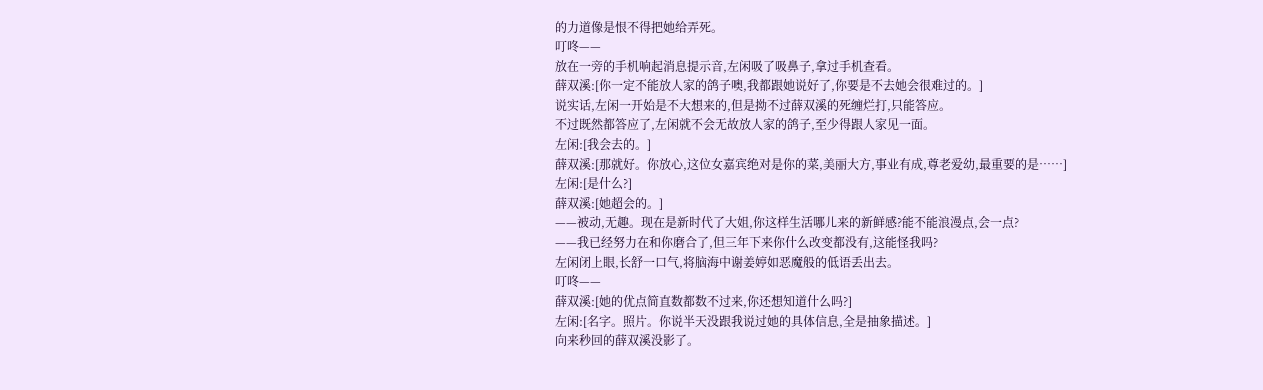的力道像是恨不得把她给弄死。
叮咚——
放在一旁的手机响起消息提示音,左闲吸了吸鼻子,拿过手机查看。
薛双溪:[你一定不能放人家的鸽子噢,我都跟她说好了,你要是不去她会很难过的。]
说实话,左闲一开始是不大想来的,但是拗不过薛双溪的死缠烂打,只能答应。
不过既然都答应了,左闲就不会无故放人家的鸽子,至少得跟人家见一面。
左闲:[我会去的。]
薛双溪:[那就好。你放心,这位女嘉宾绝对是你的菜,美丽大方,事业有成,尊老爱幼,最重要的是……]
左闲:[是什么?]
薛双溪:[她超会的。]
——被动,无趣。现在是新时代了大姐,你这样生活哪儿来的新鲜感?能不能浪漫点,会一点?
——我已经努力在和你磨合了,但三年下来你什么改变都没有,这能怪我吗?
左闲闭上眼,长舒一口气,将脑海中谢姜婷如恶魔般的低语丢出去。
叮咚——
薛双溪:[她的优点简直数都数不过来,你还想知道什么吗?]
左闲:[名字。照片。你说半天没跟我说过她的具体信息,全是抽象描述。]
向来秒回的薛双溪没影了。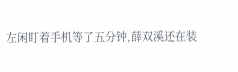左闲盯着手机等了五分钟,薛双溪还在装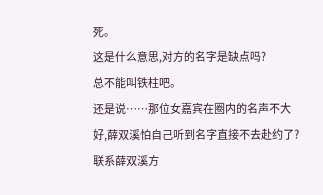死。
这是什么意思,对方的名字是缺点吗?
总不能叫铁柱吧。
还是说……那位女嘉宾在圈内的名声不大好,薛双溪怕自己听到名字直接不去赴约了?
联系薛双溪方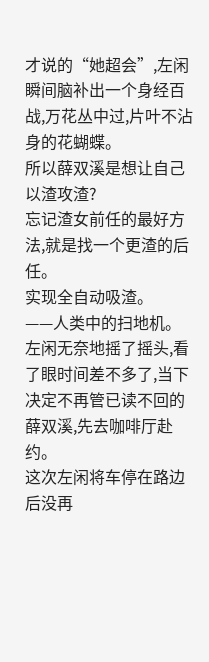才说的“她超会”,左闲瞬间脑补出一个身经百战,万花丛中过,片叶不沾身的花蝴蝶。
所以薛双溪是想让自己以渣攻渣?
忘记渣女前任的最好方法,就是找一个更渣的后任。
实现全自动吸渣。
——人类中的扫地机。
左闲无奈地摇了摇头,看了眼时间差不多了,当下决定不再管已读不回的薛双溪,先去咖啡厅赴约。
这次左闲将车停在路边后没再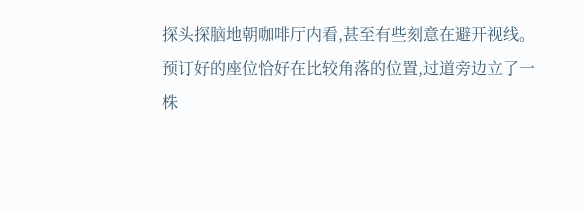探头探脑地朝咖啡厅内看,甚至有些刻意在避开视线。
预订好的座位恰好在比较角落的位置,过道旁边立了一株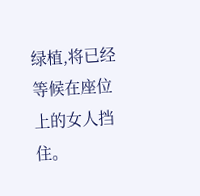绿植,将已经等候在座位上的女人挡住。